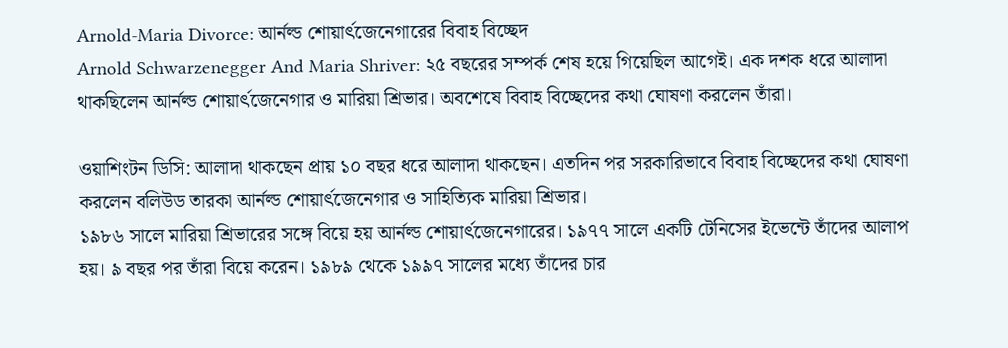Arnold-Maria Divorce: আর্নল্ড শোয়ার্ৎজেনেগারের বিবাহ বিচ্ছেদ
Arnold Schwarzenegger And Maria Shriver: ২৫ বছরের সম্পর্ক শেষ হয়ে গিয়েছিল আগেই। এক দশক ধরে আলাদা থাকছিলেন আর্নল্ড শোয়ার্ৎজেনেগার ও মারিয়া শ্রিভার। অবশেষে বিবাহ বিচ্ছেদের কথা ঘোষণা করলেন তাঁরা।

ওয়াশিংটন ডিসি: আলাদা থাকছেন প্রায় ১০ বছর ধরে আলাদা থাকছেন। এতদিন পর সরকারিভাবে বিবাহ বিচ্ছেদের কথা ঘোষণা করলেন বলিউড তারকা আর্নল্ড শোয়ার্ৎজেনেগার ও সাহিত্যিক মারিয়া শ্রিভার।
১৯৮৬ সালে মারিয়া শ্রিভারের সঙ্গে বিয়ে হয় আর্নল্ড শোয়ার্ৎজেনেগারের। ১৯৭৭ সালে একটি টেনিসের ইভেন্টে তাঁদের আলাপ হয়। ৯ বছর পর তাঁরা বিয়ে করেন। ১৯৮৯ থেকে ১৯৯৭ সালের মধ্যে তাঁদের চার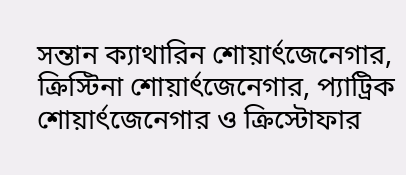সন্তান ক্যাথারিন শোয়ার্ৎজেনেগার, ক্রিস্টিনা শোয়ার্ৎজেনেগার, প্যাট্রিক শোয়ার্ৎজেনেগার ও ক্রিস্টোফার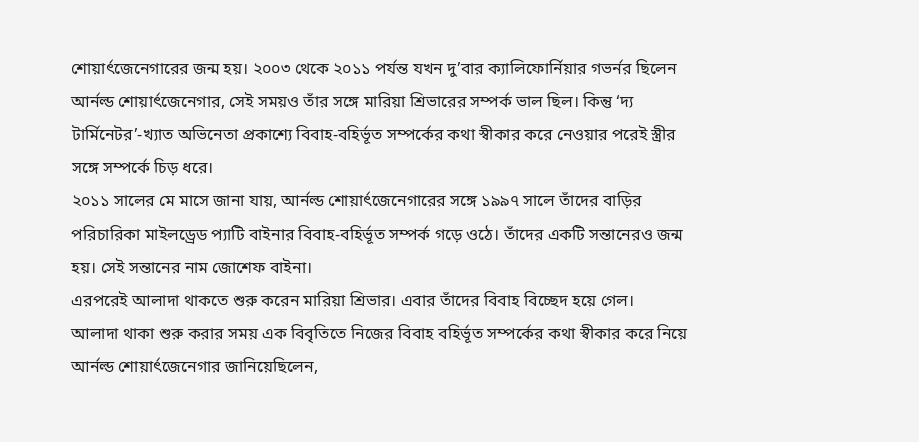শোয়ার্ৎজেনেগারের জন্ম হয়। ২০০৩ থেকে ২০১১ পর্যন্ত যখন দু’বার ক্যালিফোর্নিয়ার গভর্নর ছিলেন আর্নল্ড শোয়ার্ৎজেনেগার, সেই সময়ও তাঁর সঙ্গে মারিয়া শ্রিভারের সম্পর্ক ভাল ছিল। কিন্তু ‘দ্য টার্মিনেটর’-খ্যাত অভিনেতা প্রকাশ্যে বিবাহ-বহির্ভূত সম্পর্কের কথা স্বীকার করে নেওয়ার পরেই স্ত্রীর সঙ্গে সম্পর্কে চিড় ধরে।
২০১১ সালের মে মাসে জানা যায়, আর্নল্ড শোয়ার্ৎজেনেগারের সঙ্গে ১৯৯৭ সালে তাঁদের বাড়ির পরিচারিকা মাইলড্রেড প্যাটি বাইনার বিবাহ-বহির্ভূত সম্পর্ক গড়ে ওঠে। তাঁদের একটি সন্তানেরও জন্ম হয়। সেই সন্তানের নাম জোশেফ বাইনা।
এরপরেই আলাদা থাকতে শুরু করেন মারিয়া শ্রিভার। এবার তাঁদের বিবাহ বিচ্ছেদ হয়ে গেল।
আলাদা থাকা শুরু করার সময় এক বিবৃতিতে নিজের বিবাহ বহির্ভূত সম্পর্কের কথা স্বীকার করে নিয়ে আর্নল্ড শোয়ার্ৎজেনেগার জানিয়েছিলেন,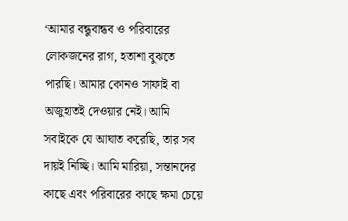‘আমার বন্ধুবান্ধব ও পরিবারের লোকজনের রাগ, হতাশা বুঝতে পারছি। আমার কোনও সাফাই বা অজুহাতই দেওয়ার নেই। আমি সবাইকে যে আঘাত করেছি, তার সব দায়ই নিচ্ছি। আমি মারিয়া, সন্তানদের কাছে এবং পরিবারের কাছে ক্ষমা চেয়ে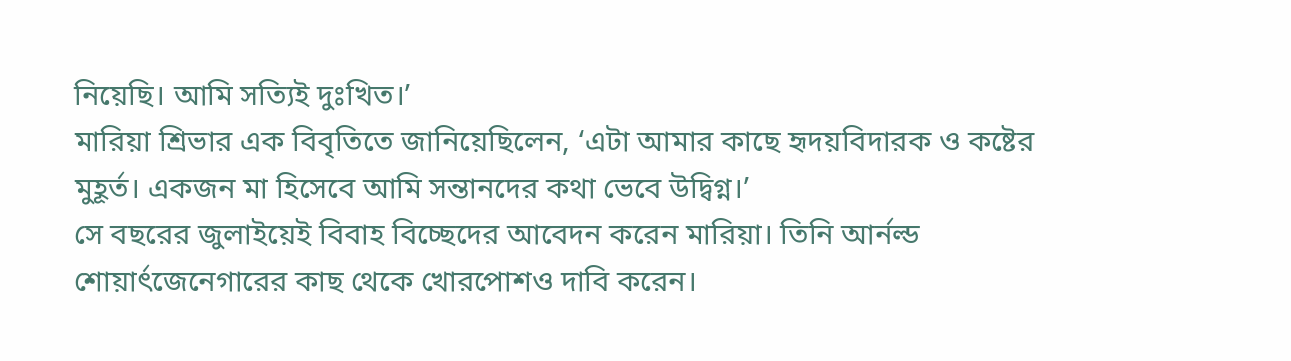নিয়েছি। আমি সত্যিই দুঃখিত।’
মারিয়া শ্রিভার এক বিবৃতিতে জানিয়েছিলেন, ‘এটা আমার কাছে হৃদয়বিদারক ও কষ্টের মুহূর্ত। একজন মা হিসেবে আমি সন্তানদের কথা ভেবে উদ্বিগ্ন।’
সে বছরের জুলাইয়েই বিবাহ বিচ্ছেদের আবেদন করেন মারিয়া। তিনি আর্নল্ড শোয়ার্ৎজেনেগারের কাছ থেকে খোরপোশও দাবি করেন।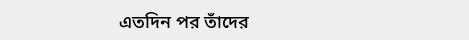এতদিন পর তাঁদের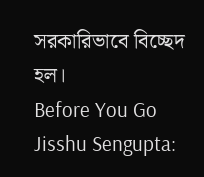সরকারিভাবে বিচ্ছেদ হল।
Before You Go
Jisshu Sengupta: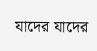যাদের যাদের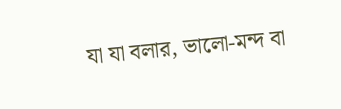যা যা বলার, ভালো-মন্দ বা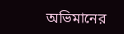অভিমানের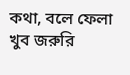কথা, বলে ফেলা খুব জরুরি